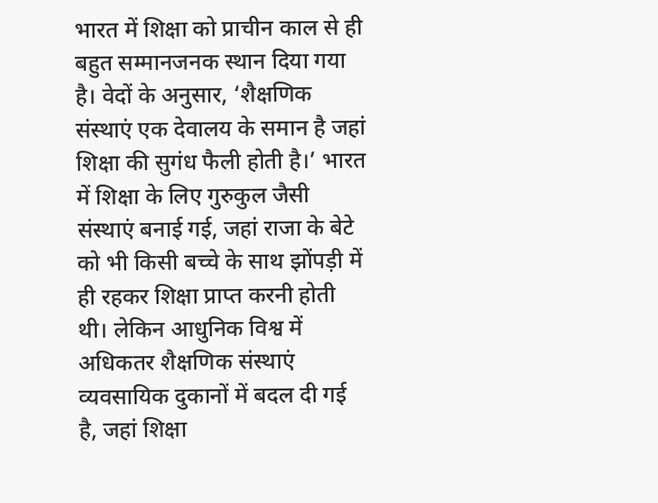भारत में शिक्षा को प्राचीन काल से ही बहुत सम्मानजनक स्थान दिया गया है। वेदों के अनुसार, ‘शैक्षणिक संस्थाएं एक देवालय के समान है जहां शिक्षा की सुगंध फैली होती है।’ भारत में शिक्षा के लिए गुरुकुल जैसी संस्थाएं बनाई गई, जहां राजा के बेटे को भी किसी बच्चे के साथ झोंपड़ी में ही रहकर शिक्षा प्राप्त करनी होती थी। लेकिन आधुनिक विश्व में अधिकतर शैक्षणिक संस्थाएं व्यवसायिक दुकानों में बदल दी गई है, जहां शिक्षा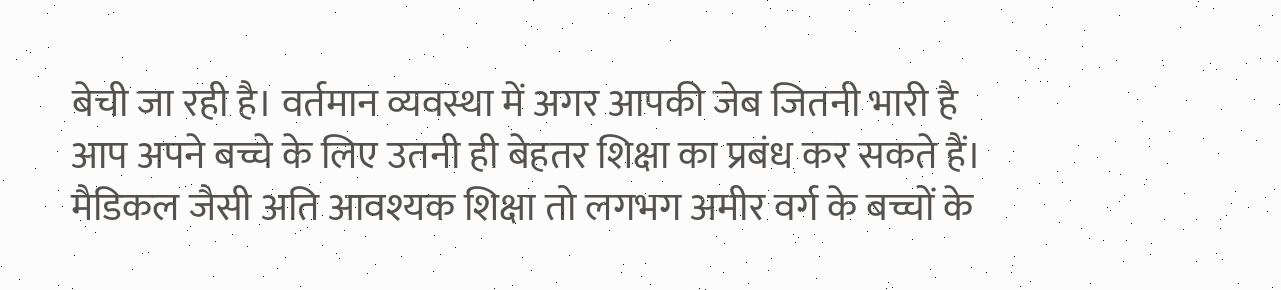बेची जा रही है। वर्तमान व्यवस्था में अगर आपकी जेब जितनी भारी है आप अपने बच्चे के लिए उतनी ही बेहतर शिक्षा का प्रबंध कर सकते हैं। मैडिकल जैसी अति आवश्यक शिक्षा तो लगभग अमीर वर्ग के बच्चों के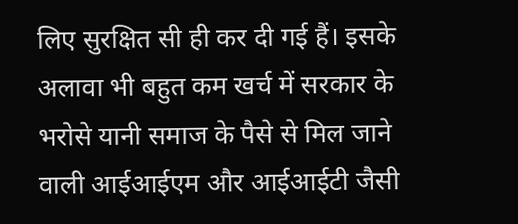लिए सुरक्षित सी ही कर दी गई हैं। इसके अलावा भी बहुत कम खर्च में सरकार के भरोसे यानी समाज के पैसे से मिल जाने वाली आईआईएम और आईआईटी जैसी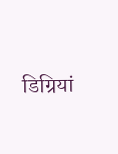डिग्रियां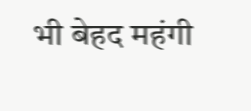भी बेहद महंगी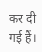कर दी गई हैं।